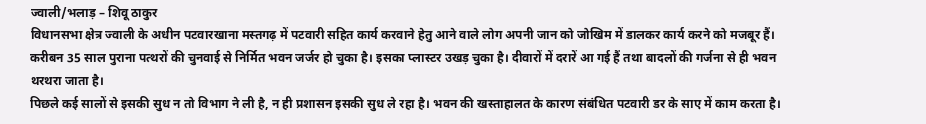ज्वाली/भलाड़ – शिवू ठाकुर
विधानसभा क्षेत्र ज्वाली के अधीन पटवारखाना मस्तगढ़ में पटवारी सहित कार्य करवाने हेतु आने वाले लोग अपनी जान को जोखिम में डालकर कार्य करने को मजबूर हैं। करीबन 35 साल पुराना पत्थरों की चुनवाई से निर्मित भवन जर्जर हो चुका है। इसका प्लास्टर उखड़ चुका है। दीवारों में दरारें आ गई हैं तथा बादलों की गर्जना से ही भवन थरथरा जाता है।
पिछले कई सालों से इसकी सुध न तो विभाग ने ली है, न ही प्रशासन इसकी सुध ले रहा है। भवन की खस्ताहालत के कारण संबंधित पटवारी डर के साए में काम करता है।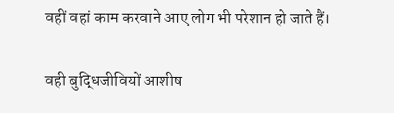वहीं वहां काम करवाने आए लोग भी परेशान हो जाते हैं।

वही बुद्धिजीवियों आशीष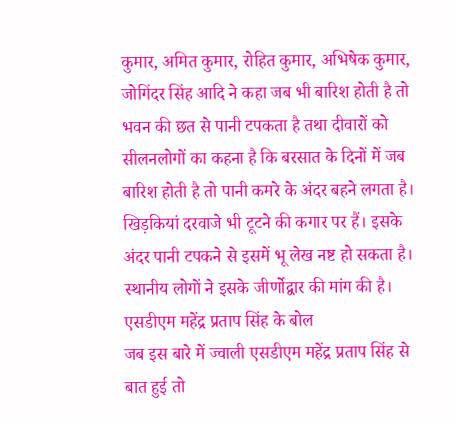कुमार, अमित कुमार, रोहित कुमार, अभिषेक कुमार, जोगिंदर सिंह आदि ने कहा जब भी बारिश होती है तो भवन की छत से पानी टपकता है तथा दीवारों को सीलनलोगों का कहना है कि बरसात के दिनों में जब बारिश होती है तो पानी कमरे के अंदर बहने लगता है। खिड़कियां दरवाजे भी टूटने की कगार पर हैं। इसके अंदर पानी टपकने से इसमें भू लेख नष्ट हो सकता है। स्थानीय लोगों ने इसके जीर्णोद्वार की मांग की है।
एसडीएम महेंद्र प्रताप सिंह के बोल
जब इस बारे में ज्वाली एसडीएम महेंद्र प्रताप सिंह से बात हुई तो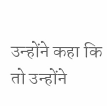उन्होंने कहा कि तो उन्होंने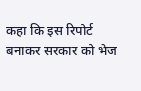कहा कि इस रिपोर्ट बनाकर सरकार को भेज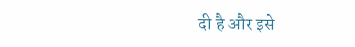दी है और इसे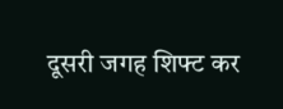दूसरी जगह शिफ्ट कर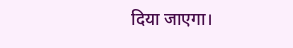दिया जाएगा।